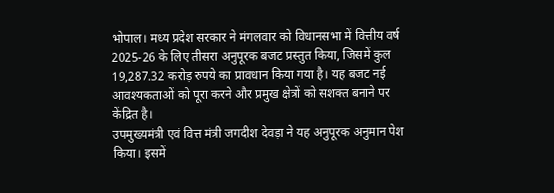भोपाल। मध्य प्रदेश सरकार ने मंगलवार को विधानसभा में वित्तीय वर्ष 2025-26 के लिए तीसरा अनुपूरक बजट प्रस्तुत किया, जिसमें कुल 19,287.32 करोड़ रुपये का प्रावधान किया गया है। यह बजट नई आवश्यकताओं को पूरा करने और प्रमुख क्षेत्रों को सशक्त बनाने पर केंद्रित है।
उपमुख्यमंत्री एवं वित्त मंत्री जगदीश देवड़ा ने यह अनुपूरक अनुमान पेश किया। इसमें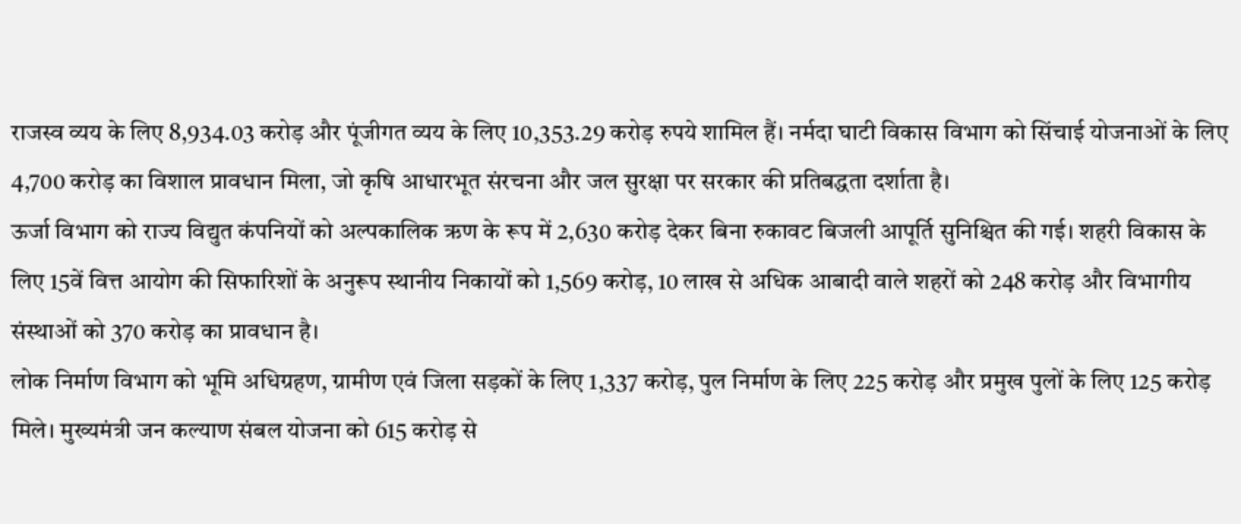राजस्व व्यय के लिए 8,934.03 करोड़ और पूंजीगत व्यय के लिए 10,353.29 करोड़ रुपये शामिल हैं। नर्मदा घाटी विकास विभाग को सिंचाई योजनाओं के लिए 4,700 करोड़ का विशाल प्रावधान मिला, जो कृषि आधारभूत संरचना और जल सुरक्षा पर सरकार की प्रतिबद्धता दर्शाता है।
ऊर्जा विभाग को राज्य विद्युत कंपनियों को अल्पकालिक ऋण के रूप में 2,630 करोड़ देकर बिना रुकावट बिजली आपूर्ति सुनिश्चित की गई। शहरी विकास के लिए 15वें वित्त आयोग की सिफारिशों के अनुरूप स्थानीय निकायों को 1,569 करोड़, 10 लाख से अधिक आबादी वाले शहरों को 248 करोड़ और विभागीय संस्थाओं को 370 करोड़ का प्रावधान है।
लोक निर्माण विभाग को भूमि अधिग्रहण, ग्रामीण एवं जिला सड़कों के लिए 1,337 करोड़, पुल निर्माण के लिए 225 करोड़ और प्रमुख पुलों के लिए 125 करोड़ मिले। मुख्यमंत्री जन कल्याण संबल योजना को 615 करोड़ से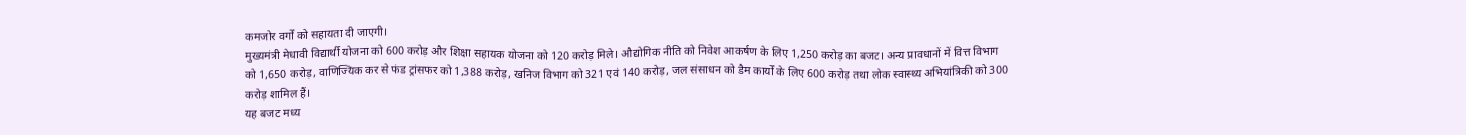कमजोर वर्गों को सहायता दी जाएगी।
मुख्यमंत्री मेधावी विद्यार्थी योजना को 600 करोड़ और शिक्षा सहायक योजना को 120 करोड़ मिले। औद्योगिक नीति को निवेश आकर्षण के लिए 1,250 करोड़ का बजट। अन्य प्रावधानों में वित्त विभाग को 1,650 करोड़, वाणिज्यिक कर से फंड ट्रांसफर को 1,388 करोड़, खनिज विभाग को 321 एवं 140 करोड़, जल संसाधन को डैम कार्यों के लिए 600 करोड़ तथा लोक स्वास्थ्य अभियांत्रिकी को 300 करोड़ शामिल हैं।
यह बजट मध्य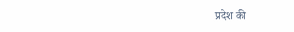प्रदेश की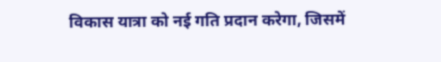विकास यात्रा को नई गति प्रदान करेगा, जिसमें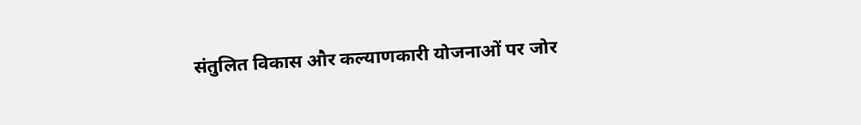संतुलित विकास और कल्याणकारी योजनाओं पर जोर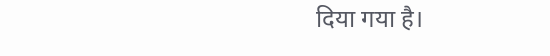दिया गया है।